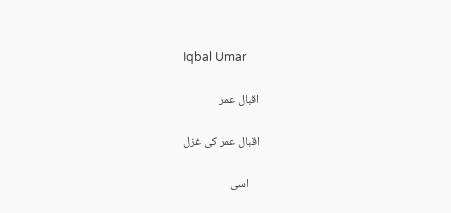Iqbal Umar

اقبال عمر

اقبال عمر کی غزل

    اسی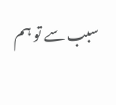سبب سے تو ہم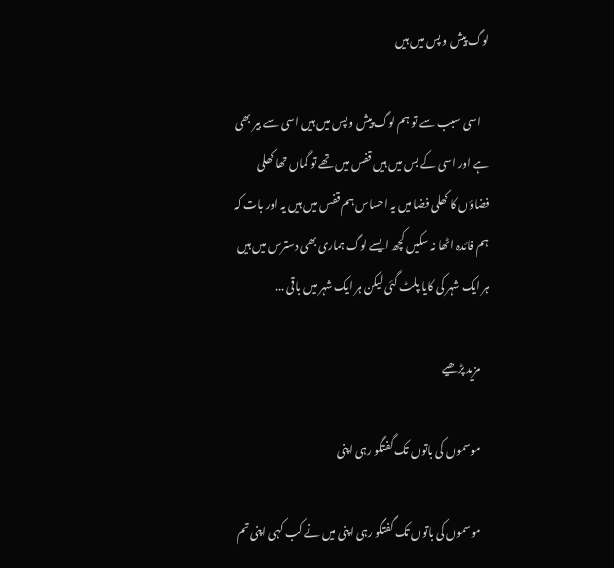لوگ پیش و پس میں ہیں

    اسی سبب سے تو ہم لوگ پیش و پس میں ہیں اسی سے بیر بھی ہے اور اسی کے بس میں ہیں قفس میں تھے تو گماں تھا کھلی فضاؤں کا کھلی فضا میں یہ احساس ہم قفس میں ہیں یہ اور بات کہ ہم فائدہ اٹھا نہ سکیں کچھ ایسے لوگ ہماری بھی دسترس میں ہیں ہر ایک شہر کی کایا پلٹ گئی لیکن ہر ایک شہر میں باقی ...

    مزید پڑھیے

    موسموں کی باتوں تک گفتگو رہی اپنی

    موسموں کی باتوں تک گفتگو رہی اپنی میں نے کب کہی اپنی تم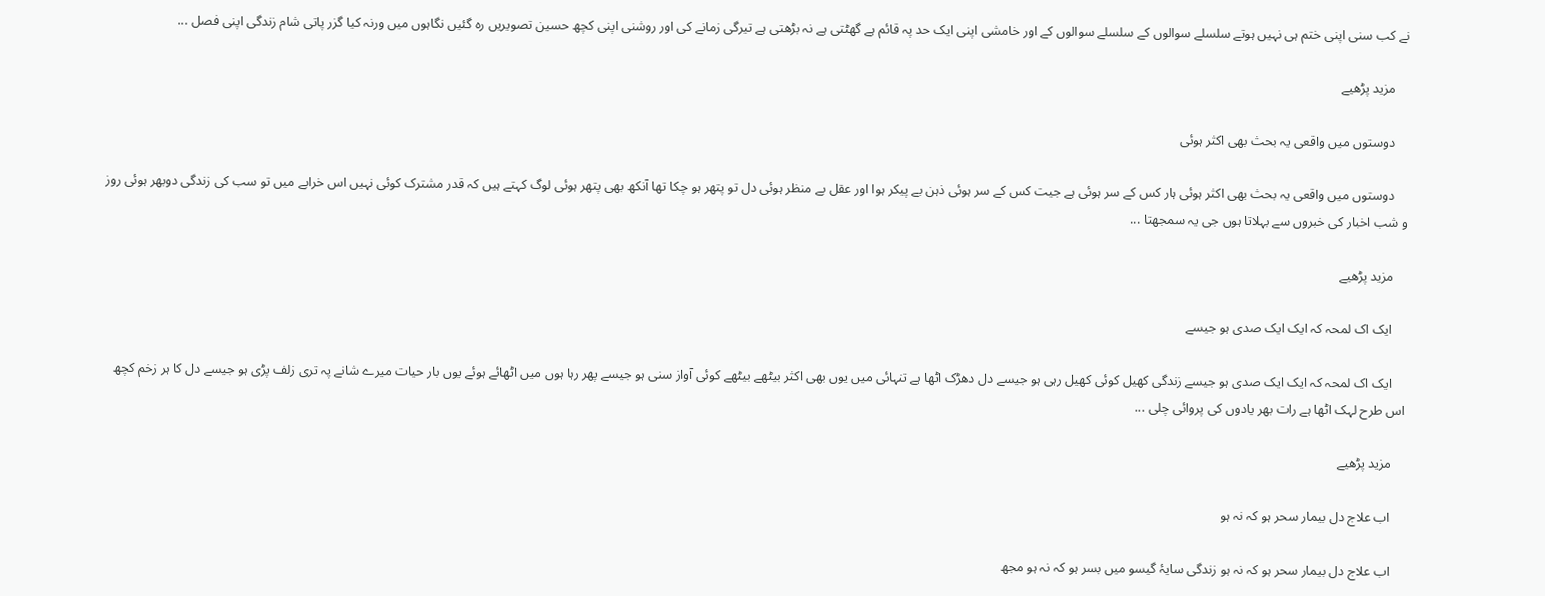نے کب سنی اپنی ختم ہی نہیں ہوتے سلسلے سوالوں کے سلسلے سوالوں کے اور خامشی اپنی ایک حد پہ قائم ہے گھٹتی ہے نہ بڑھتی ہے تیرگی زمانے کی اور روشنی اپنی کچھ حسین تصویریں رہ گئیں نگاہوں میں ورنہ کیا گزر پاتی شام زندگی اپنی فصل ...

    مزید پڑھیے

    دوستوں میں واقعی یہ بحث بھی اکثر ہوئی

    دوستوں میں واقعی یہ بحث بھی اکثر ہوئی ہار کس کے سر ہوئی ہے جیت کس کے سر ہوئی ذہن بے پیکر ہوا اور عقل بے منظر ہوئی دل تو پتھر ہو چکا تھا آنکھ بھی پتھر ہوئی لوگ کہتے ہیں کہ قدر مشترک کوئی نہیں اس خرابے میں تو سب کی زندگی دوبھر ہوئی روز و شب اخبار کی خبروں سے بہلاتا ہوں جی یہ سمجھتا ...

    مزید پڑھیے

    ایک اک لمحہ کہ ایک ایک صدی ہو جیسے

    ایک اک لمحہ کہ ایک ایک صدی ہو جیسے زندگی کھیل کوئی کھیل رہی ہو جیسے دل دھڑک اٹھا ہے تنہائی میں یوں بھی اکثر بیٹھے بیٹھے کوئی آواز سنی ہو جیسے پھر رہا ہوں میں اٹھائے ہوئے یوں بار حیات میرے شانے پہ تری زلف پڑی ہو جیسے دل کا ہر زخم کچھ اس طرح لہک اٹھا ہے رات بھر یادوں کی پروائی چلی ...

    مزید پڑھیے

    اب علاج دل بیمار سحر ہو کہ نہ ہو

    اب علاج دل بیمار سحر ہو کہ نہ ہو زندگی سایۂ گیسو میں بسر ہو کہ نہ ہو مجھ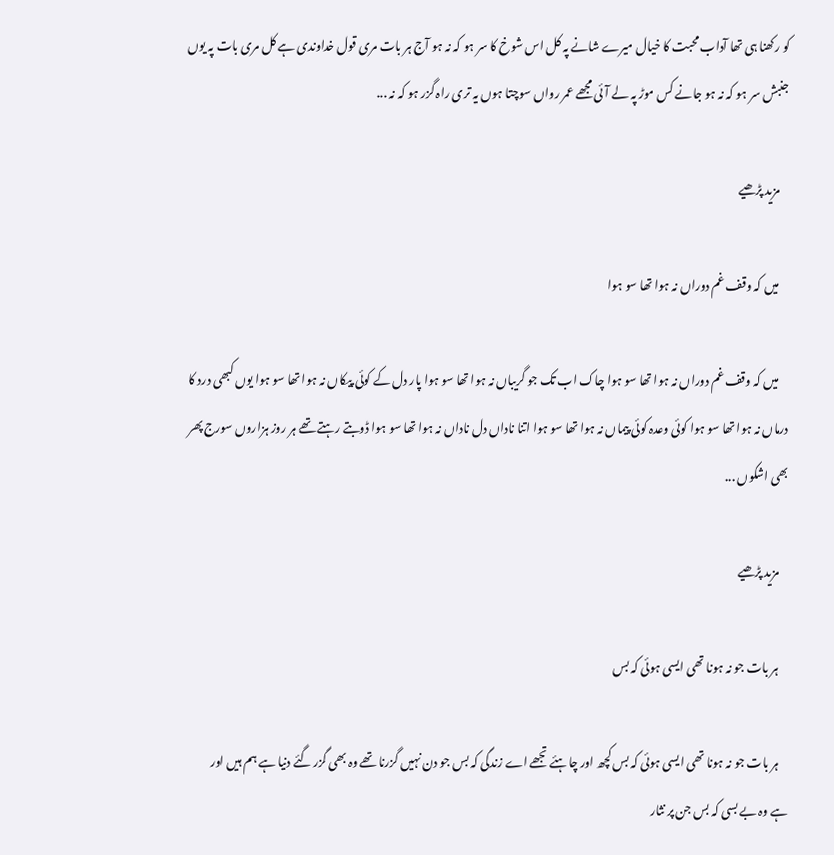کو رکھنا ہی تھا آداب محبت کا خیال میرے شانے پہ کل اس شوخ کا سر ہو کہ نہ ہو آج ہر بات مری قول خداوندی ہے کل مری بات پہ یوں جنبش سر ہو کہ نہ ہو جانے کس موڑ پہ لے آئی مجھے عمر رواں سوچتا ہوں یہ تری راہ گزر ہو کہ نہ ...

    مزید پڑھیے

    میں کہ وقف غم دوراں نہ ہوا تھا سو ہوا

    میں کہ وقف غم دوراں نہ ہوا تھا سو ہوا چاک اب تک جو گریباں نہ ہوا تھا سو ہوا پار دل کے کوئی پیکاں نہ ہوا تھا سو ہوا یوں کبھی درد کا درماں نہ ہوا تھا سو ہوا کوئی وعدہ کوئی پیماں نہ ہوا تھا سو ہوا اتنا ناداں دل ناداں نہ ہوا تھا سو ہوا ڈوبتے رہتے تھے ہر روز ہزاروں سورج پھر بھی اشکوں ...

    مزید پڑھیے

    ہر بات جو نہ ہونا تھی ایسی ہوئی کہ بس

    ہر بات جو نہ ہونا تھی ایسی ہوئی کہ بس کچھ اور چاہئے تجھے اے زندگی کہ بس جو دن نہیں گزرنا تھے وہ بھی گزر گئے دنیا ہے ہم ہیں اور ہے وہ بے بسی کہ بس جن پر نثار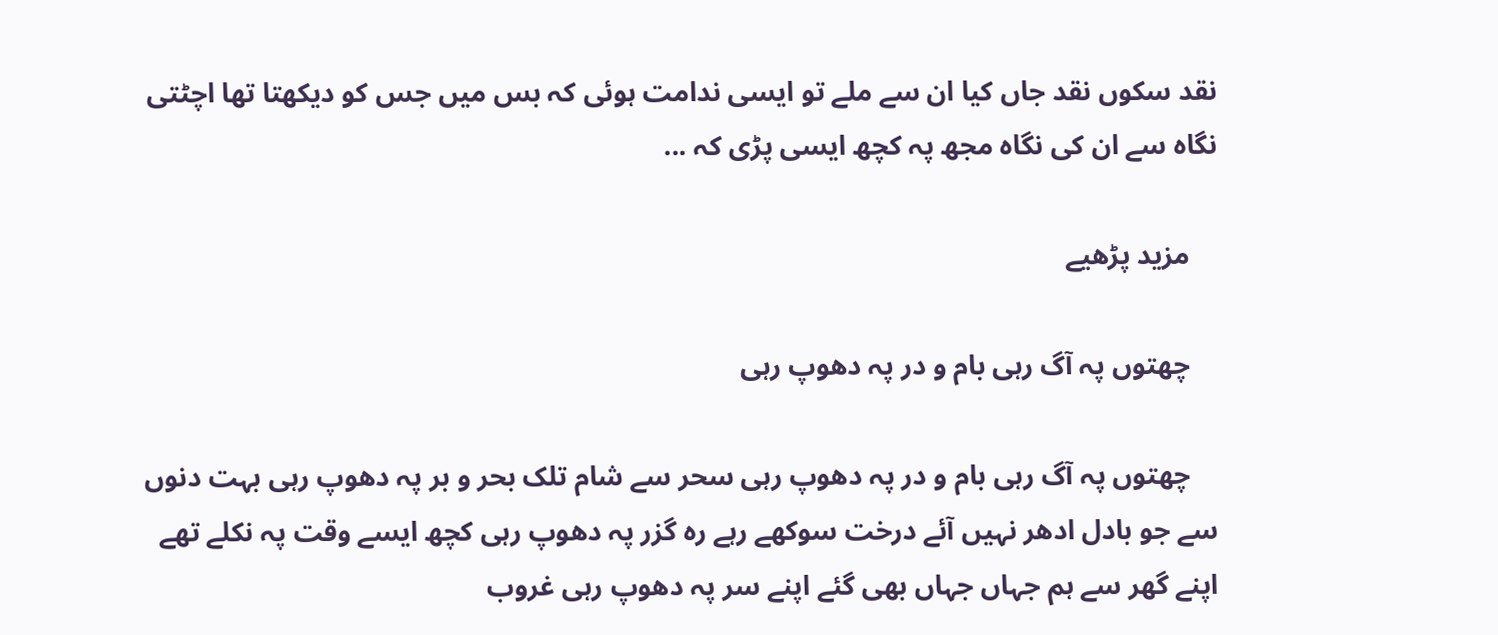نقد سکوں نقد جاں کیا ان سے ملے تو ایسی ندامت ہوئی کہ بس میں جس کو دیکھتا تھا اچٹتی نگاہ سے ان کی نگاہ مجھ پہ کچھ ایسی پڑی کہ ...

    مزید پڑھیے

    چھتوں پہ آگ رہی بام و در پہ دھوپ رہی

    چھتوں پہ آگ رہی بام و در پہ دھوپ رہی سحر سے شام تلک بحر و بر پہ دھوپ رہی بہت دنوں سے جو بادل ادھر نہیں آئے درخت سوکھے رہے رہ گزر پہ دھوپ رہی کچھ ایسے وقت پہ نکلے تھے اپنے گھر سے ہم جہاں جہاں بھی گئے اپنے سر پہ دھوپ رہی غروب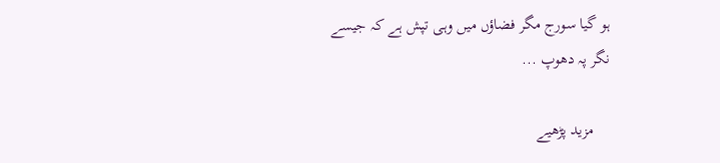ہو گیا سورج مگر فضاؤں میں وہی تپش ہے کہ جیسے نگر پہ دھوپ ...

    مزید پڑھیے